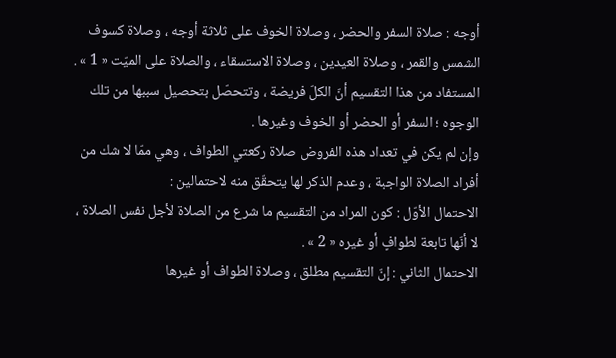أوجه : صلاة السفر والحضر ، وصلاة الخوف على ثلاثة أوجه ، وصلاة كسوف الشمس والقمر ، وصلاة العيدين ، وصلاة الاستسقاء ، والصلاة على الميّت « 1 » .
المستفاد من هذا التقسيم أنّ الكلّ فريضة ، وتتحصّل بتحصيل سببها من تلك الوجوه ؛ السفر أو الحضر أو الخوف وغيرها .
وإن لم يكن في تعداد هذه الفروض صلاة ركعتي الطواف ، وهي ممّا لا شك من أفراد الصلاة الواجبة ، وعدم الذكر لها يتحقّق منه لاحتمالين :
الاحتمال الأوّل : كون المراد من التقسيم ما شرع من الصلاة لأجل نفس الصلاة ، لا أنّها تابعة لطوافٍ أو غيره « 2 » .
الاحتمال الثاني : إنّ التقسيم مطلق ، وصلاة الطواف أو غيرها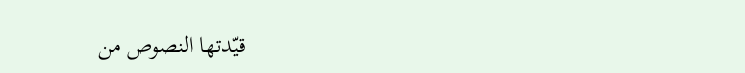قيّدتها النصوص من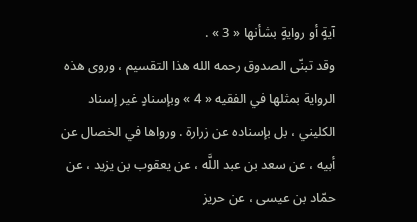آيةٍ أو روايةٍ بشأنها « 3 » .
وقد تبنّى الصدوق رحمه الله هذا التقسيم ، وروى هذه الرواية بمثلها في الفقيه « 4 » وبإسنادٍ غير إسناد الكليني ، بل بإسناده عن زرارة . ورواها في الخصال عن أبيه ، عن سعد بن عبد اللَّه ، عن يعقوب بن يزيد ، عن حمّاد بن عيسى ، عن حريز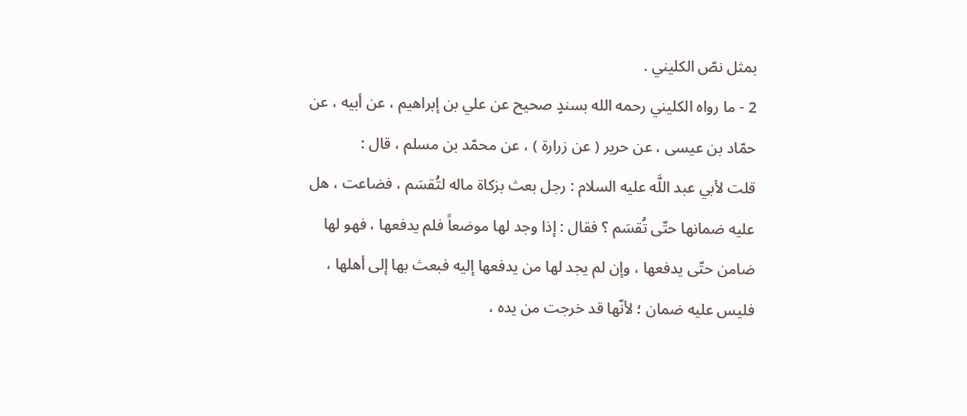بمثل نصّ الكليني .
2 - ما رواه الكليني رحمه الله بسندٍ صحيح عن علي بن إبراهيم ، عن أبيه ، عن حمّاد بن عيسى ، عن حرير ( عن زرارة ) ، عن محمّد بن مسلم ، قال :
قلت لأبي عبد اللَّه عليه السلام : رجل بعث بزكاة ماله لتُقسَم ، فضاعت ، هل عليه ضمانها حتّى تُقسَم ؟ فقال : إذا وجد لها موضعاً فلم يدفعها ، فهو لها ضامن حتّى يدفعها ، وإن لم يجد لها من يدفعها إليه فبعث بها إلى أهلها ، فليس عليه ضمان ؛ لأنّها قد خرجت من يده ،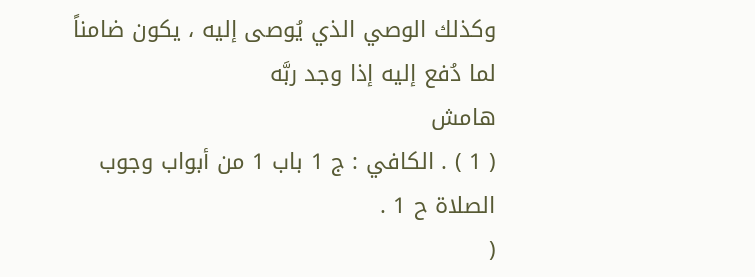وكذلك الوصي الذي يُوصى إليه ، يكون ضامناً لما دُفع إليه إذا وجد ربَّه
هامش
( 1 ) . الكافي : ج 1 باب 1 من أبواب وجوب الصلاة ح 1 .
(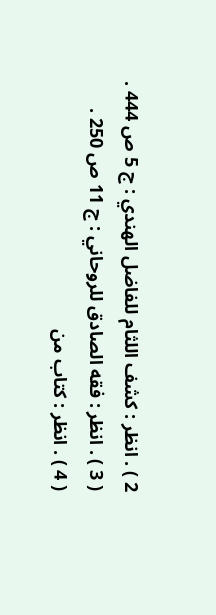2 ) . انظر : كشف اللثام للفاضل الهندي : ج 5 ص 444 .
( 3 ) . انظر : فقه الصادق للروحاني : ج 11 ص 250 .
( 4 ) . انظر : كتاب من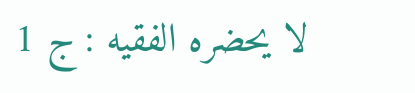لا يحضره الفقيه : ج 1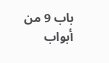باب 9 من أبواب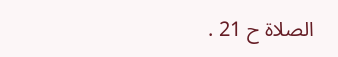الصلاة ح 21 .